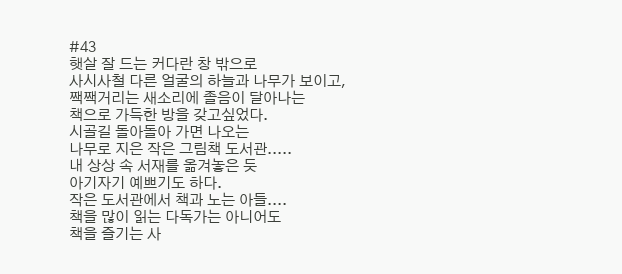#43
햇살 잘 드는 커다란 창 밖으로
사시사철 다른 얼굴의 하늘과 나무가 보이고,
짹짹거리는 새소리에 졸음이 달아나는
책으로 가득한 방을 갖고싶었다.
시골길 돌아돌아 가면 나오는
나무로 지은 작은 그림책 도서관.....
내 상상 속 서재를 옮겨놓은 듯
아기자기 예쁘기도 하다.
작은 도서관에서 책과 노는 아들....
책을 많이 읽는 다독가는 아니어도
책을 즐기는 사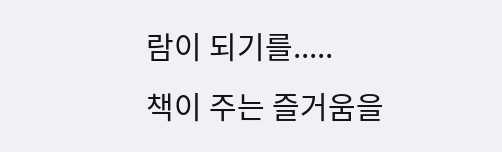람이 되기를.....
책이 주는 즐거움을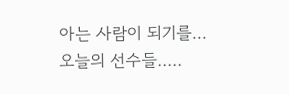아는 사람이 되기를...
오늘의 선수들.....